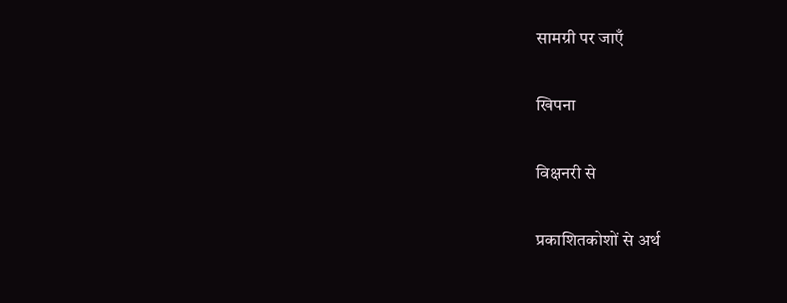सामग्री पर जाएँ

खिपना

विक्षनरी से

प्रकाशितकोशों से अर्थ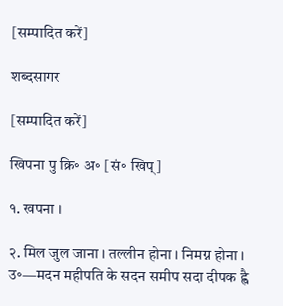[सम्पादित करें]

शब्दसागर

[सम्पादित करें]

खिपना पु क्रि॰ अ॰ [सं॰ खिप्]

१. खपना ।

२. मिल जुल जाना । तल्लीन होना । निमग्न होना । उ॰—मदन महीपति के सदन समीप सदा दीपक ह्वै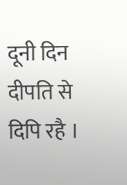दूनी दिन दीपति से दिपि रहै ।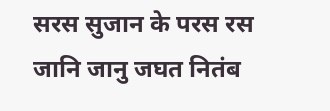सरस सुजान के परस रस जानि जानु जघत नितंब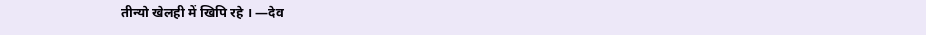तीन्यो खेलही में खिपि रहे । —देव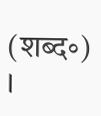(शब्द॰) ।